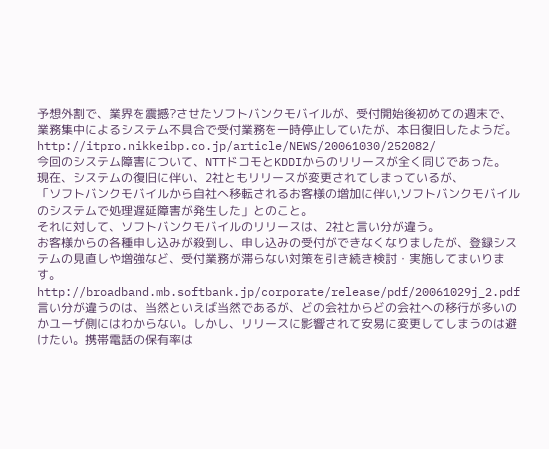予想外割で、業界を震撼?させたソフトバンクモバイルが、受付開始後初めての週末で、業務集中によるシステム不具合で受付業務を一時停止していたが、本日復旧したようだ。
http://itpro.nikkeibp.co.jp/article/NEWS/20061030/252082/
今回のシステム障害について、NTTドコモとKDDIからのリリースが全く同じであった。
現在、システムの復旧に伴い、2社ともリリースが変更されてしまっているが、
「ソフトバンクモバイルから自社へ移転されるお客様の増加に伴い,ソフトバンクモバイルのシステムで処理遅延障害が発生した」とのこと。
それに対して、ソフトバンクモバイルのリリースは、2社と言い分が違う。
お客様からの各種申し込みが殺到し、申し込みの受付ができなくなりましたが、登録システムの見直しや増強など、受付業務が滞らない対策を引き続き検討・実施してまいります。
http://broadband.mb.softbank.jp/corporate/release/pdf/20061029j_2.pdf
言い分が違うのは、当然といえば当然であるが、どの会社からどの会社への移行が多いのかユーザ側にはわからない。しかし、リリースに影響されて安易に変更してしまうのは避けたい。携帯電話の保有率は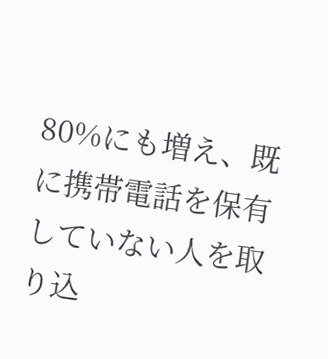80%にも増え、既に携帯電話を保有していない人を取り込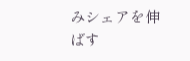みシェアを伸ばす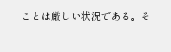ことは厳しい状況である。そ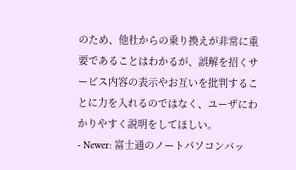のため、他社からの乗り換えが非常に重要であることはわかるが、誤解を招くサービス内容の表示やお互いを批判することに力を入れるのではなく、ユーザにわかりやすく説明をしてほしい。
- Newer: 富士通のノートパソコンバッ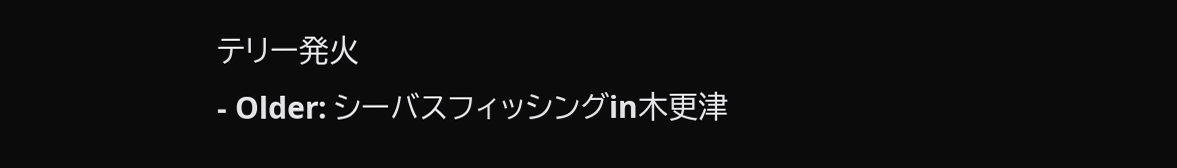テリー発火
- Older: シーバスフィッシングin木更津